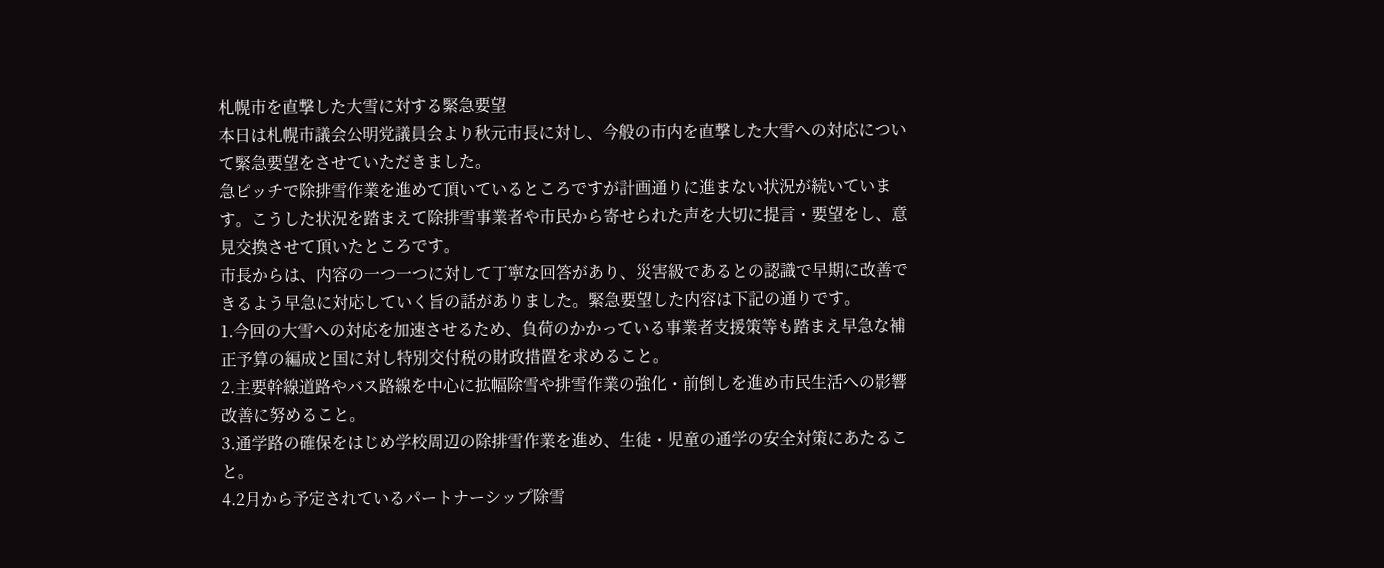札幌市を直撃した大雪に対する緊急要望
本日は札幌市議会公明党議員会より秋元市長に対し、今般の市内を直撃した大雪への対応について緊急要望をさせていただきました。
急ピッチで除排雪作業を進めて頂いているところですが計画通りに進まない状況が続いています。こうした状況を踏まえて除排雪事業者や市民から寄せられた声を大切に提言・要望をし、意見交換させて頂いたところです。
市長からは、内容の一つ一つに対して丁寧な回答があり、災害級であるとの認識で早期に改善できるよう早急に対応していく旨の話がありました。緊急要望した内容は下記の通りです。
1.今回の大雪への対応を加速させるため、負荷のかかっている事業者支援策等も踏まえ早急な補正予算の編成と国に対し特別交付税の財政措置を求めること。
2.主要幹線道路やバス路線を中心に拡幅除雪や排雪作業の強化・前倒しを進め市民生活への影響改善に努めること。
3.通学路の確保をはじめ学校周辺の除排雪作業を進め、生徒・児童の通学の安全対策にあたること。
4.2月から予定されているパートナーシップ除雪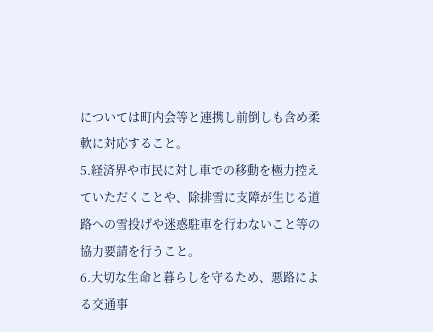については町内会等と連携し前倒しも含め柔軟に対応すること。
5.経済界や市民に対し車での移動を極力控えていただくことや、除排雪に支障が生じる道路への雪投げや迷惑駐車を行わないこと等の協力要請を行うこと。
6.大切な生命と暮らしを守るため、悪路による交通事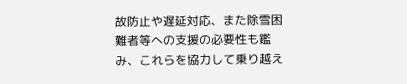故防止や遅延対応、また除雪困難者等への支援の必要性も鑑み、これらを協力して乗り越え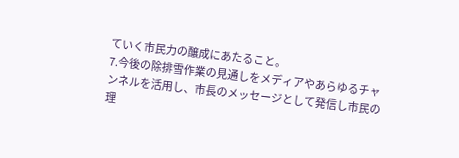ていく市民力の醸成にあたること。
7.今後の除排雪作業の見通しをメディアやあらゆるチャンネルを活用し、市長のメッセージとして発信し市民の理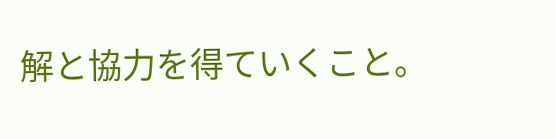解と協力を得ていくこと。